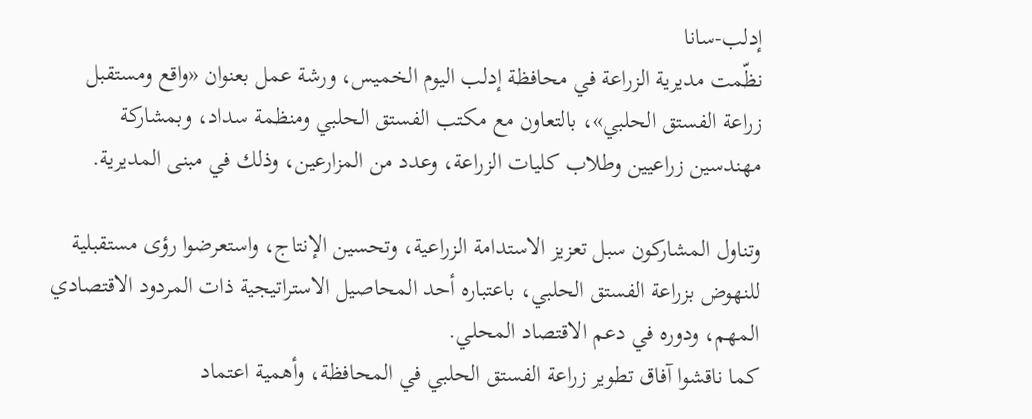إدلب-سانا
نظّمت مديرية الزراعة في محافظة إدلب اليوم الخميس، ورشة عمل بعنوان «واقع ومستقبل زراعة الفستق الحلبي»، بالتعاون مع مكتب الفستق الحلبي ومنظمة سداد، وبمشاركة مهندسين زراعيين وطلاب كليات الزراعة، وعدد من المزارعين، وذلك في مبنى المديرية.

وتناول المشاركون سبل تعزيز الاستدامة الزراعية، وتحسين الإنتاج، واستعرضوا رؤى مستقبلية للنهوض بزراعة الفستق الحلبي، باعتباره أحد المحاصيل الاستراتيجية ذات المردود الاقتصادي المهم، ودوره في دعم الاقتصاد المحلي.
كما ناقشوا آفاق تطوير زراعة الفستق الحلبي في المحافظة، وأهمية اعتماد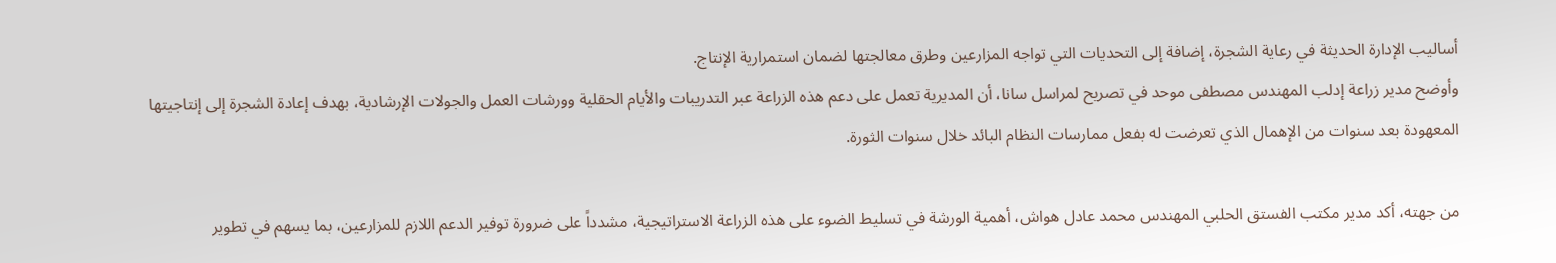أساليب الإدارة الحديثة في رعاية الشجرة، إضافة إلى التحديات التي تواجه المزارعين وطرق معالجتها لضمان استمرارية الإنتاج.
وأوضح مدير زراعة إدلب المهندس مصطفى موحد في تصريح لمراسل سانا، أن المديرية تعمل على دعم هذه الزراعة عبر التدريبات والأيام الحقلية وورشات العمل والجولات الإرشادية، بهدف إعادة الشجرة إلى إنتاجيتها المعهودة بعد سنوات من الإهمال الذي تعرضت له بفعل ممارسات النظام البائد خلال سنوات الثورة.

من جهته، أكد مدير مكتب الفستق الحلبي المهندس محمد عادل هواش، أهمية الورشة في تسليط الضوء على هذه الزراعة الاستراتيجية، مشدداً على ضرورة توفير الدعم اللازم للمزارعين، بما يسهم في تطوير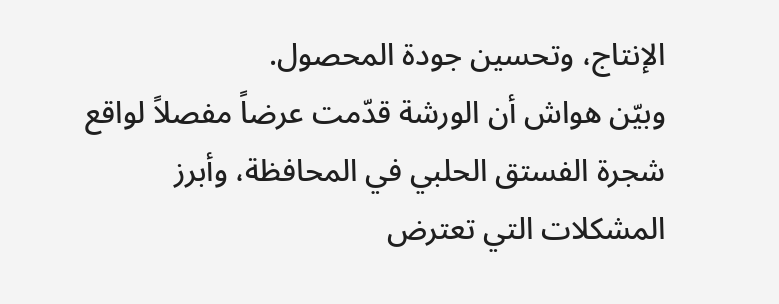الإنتاج، وتحسين جودة المحصول.
وبيّن هواش أن الورشة قدّمت عرضاً مفصلاً لواقع شجرة الفستق الحلبي في المحافظة، وأبرز المشكلات التي تعترض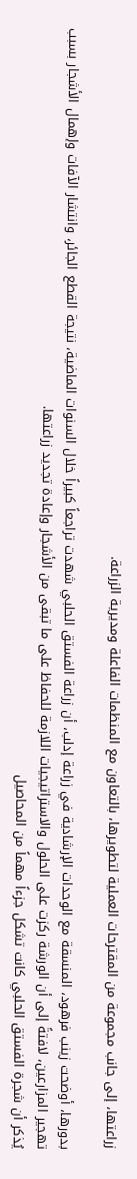زراعتها، إلى جانب مجموعة من المقترحات العملية لتطويرها، بالتعاون مع المنظمات الفاعلة ومديرية الزراعة.

بدورها، أوضحت زينب فرهود، المنسقة مع الوحدات الإرشادية في زراعة إدلب، أن زراعة الفستق الحلبي شهدت تراجعاً كبيراً خلال السنوات الماضية، نتيجة القطع الجائر، وانتشار الآفات وإهمال الأشجار بسبب تهجير المزارعين، لافتةً إلى أن الورشة ركزت على الحلول والاستراتيجيات اللازمة للحفاظ على ما تبقى من الأشجار وإعادة تجديد زراعتها.
يُذكر أن شجرة الفستق الحلبي كانت تشكل جزءاً مهماً من المحاصيل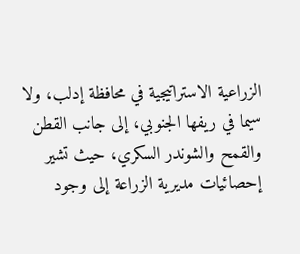الزراعية الاستراتيجية في محافظة إدلب، ولا سيما في ريفها الجنوبي، إلى جانب القطن والقمح والشوندر السكري، حيث تشير إحصائيات مديرية الزراعة إلى وجود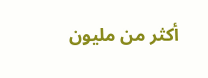أكثر من مليون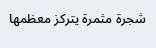شجرة مثمرة يتركز معظمها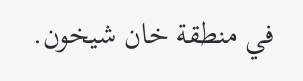في منطقة خان شيخون.